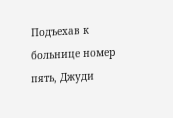Подъехав к больнице номер пять, Джуди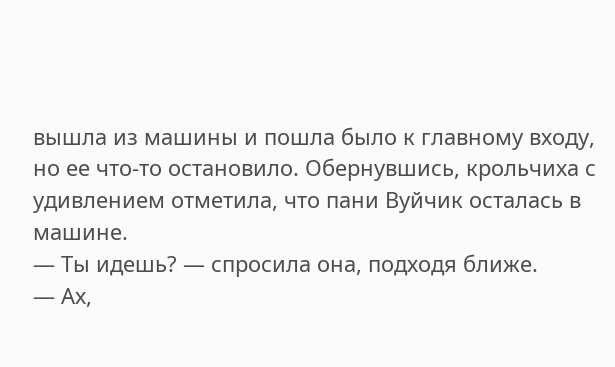вышла из машины и пошла было к главному входу, но ее что-то остановило. Обернувшись, крольчиха с удивлением отметила, что пани Вуйчик осталась в машине.
— Ты идешь? — спросила она, подходя ближе.
— Ах,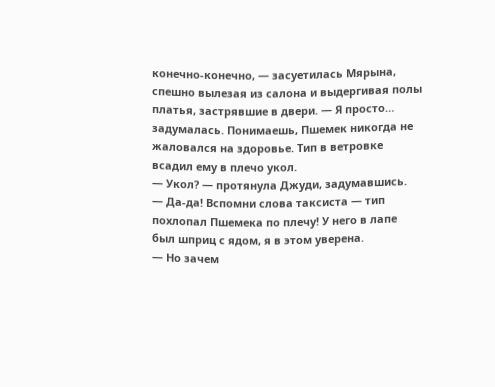конечно-конечно, — засуетилась Мярына, спешно вылезая из салона и выдергивая полы платья, застрявшие в двери. — Я просто… задумалась. Понимаешь, Пшемек никогда не жаловался на здоровье. Тип в ветровке всадил ему в плечо укол.
— Укол? — протянула Джуди, задумавшись.
— Да-да! Вспомни слова таксиста — тип похлопал Пшемека по плечу! У него в лапе был шприц с ядом, я в этом уверена.
— Но зачем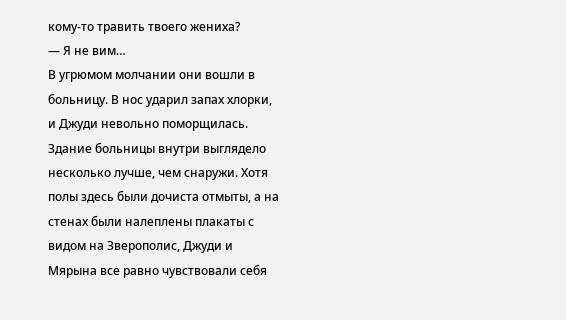кому-то травить твоего жениха?
— Я не вим…
В угрюмом молчании они вошли в больницу. В нос ударил запах хлорки, и Джуди невольно поморщилась. Здание больницы внутри выглядело несколько лучше, чем снаружи. Хотя полы здесь были дочиста отмыты, а на стенах были налеплены плакаты с видом на Зверополис, Джуди и Мярына все равно чувствовали себя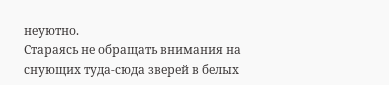неуютно.
Стараясь не обращать внимания на снующих туда-сюда зверей в белых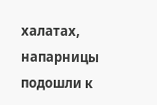халатах, напарницы подошли к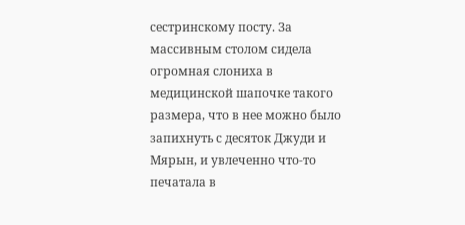сестринскому посту. За массивным столом сидела огромная слониха в медицинской шапочке такого размера, что в нее можно было запихнуть с десяток Джуди и Мярын, и увлеченно что-то печатала в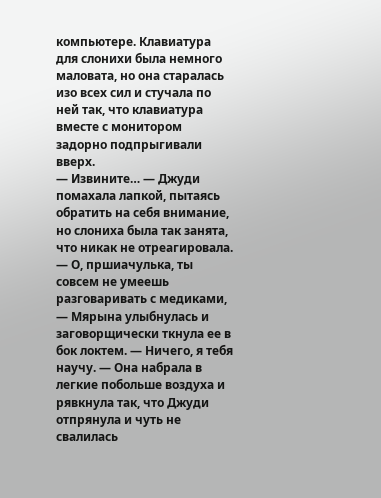компьютере. Клавиатура для слонихи была немного маловата, но она старалась изо всех сил и стучала по ней так, что клавиатура вместе с монитором задорно подпрыгивали вверх.
— Извините… — Джуди помахала лапкой, пытаясь обратить на себя внимание, но слониха была так занята, что никак не отреагировала.
— О, пршиачулька, ты совсем не умеешь разговаривать с медиками, — Мярына улыбнулась и заговорщически ткнула ее в бок локтем. — Ничего, я тебя научу. — Она набрала в легкие побольше воздуха и рявкнула так, что Джуди отпрянула и чуть не свалилась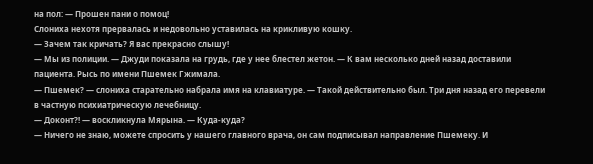на пол: — Прошен пани о помоц!
Слониха нехотя прервалась и недовольно уставилась на крикливую кошку.
— Зачем так кричать? Я вас прекрасно слышу!
— Мы из полиции. — Джуди показала на грудь, где у нее блестел жетон. — К вам несколько дней назад доставили пациента. Рысь по имени Пшемек Гжимала.
— Пшемек? — слониха старательно набрала имя на клавиатуре. — Такой действительно был. Три дня назад его перевели в частную психиатрическую лечебницу.
— Доконт?! — воскликнула Мярына. — Куда-куда?
— Ничего не знаю, можете спросить у нашего главного врача, он сам подписывал направление Пшемеку. И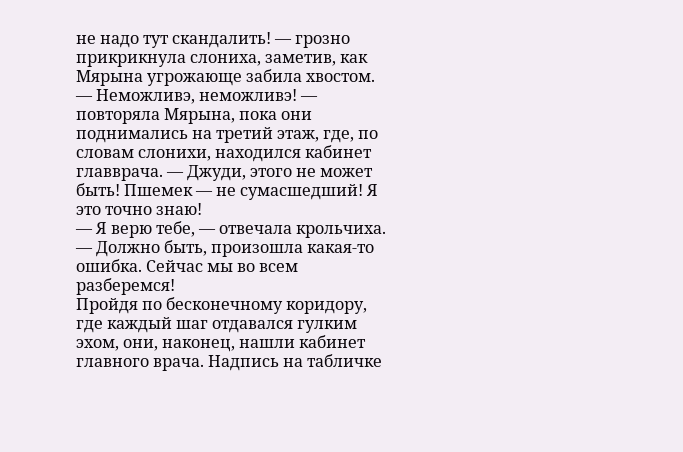не надо тут скандалить! — грозно прикрикнула слониха, заметив, как Мярына угрожающе забила хвостом.
— Неможливэ, неможливэ! — повторяла Мярына, пока они поднимались на третий этаж, где, по словам слонихи, находился кабинет главврача. — Джуди, этого не может быть! Пшемек — не сумасшедший! Я это точно знаю!
— Я верю тебе, — отвечала крольчиха. — Должно быть, произошла какая-то ошибка. Сейчас мы во всем разберемся!
Пройдя по бесконечному коридору, где каждый шаг отдавался гулким эхом, они, наконец, нашли кабинет главного врача. Надпись на табличке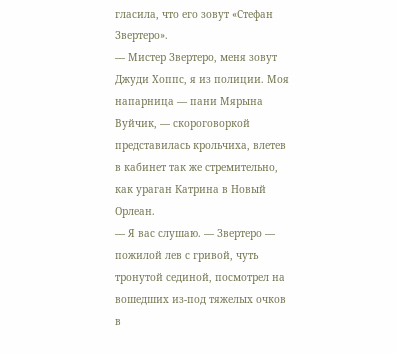гласила, что его зовут «Стефан Звертеро».
— Мистер Звертеро, меня зовут Джуди Хоппс, я из полиции. Моя напарница — пани Мярына Вуйчик, — скороговоркой представилась крольчиха, влетев в кабинет так же стремительно, как ураган Катрина в Новый Орлеан.
— Я вас слушаю. — Звертеро — пожилой лев с гривой, чуть тронутой сединой, посмотрел на вошедших из-под тяжелых очков в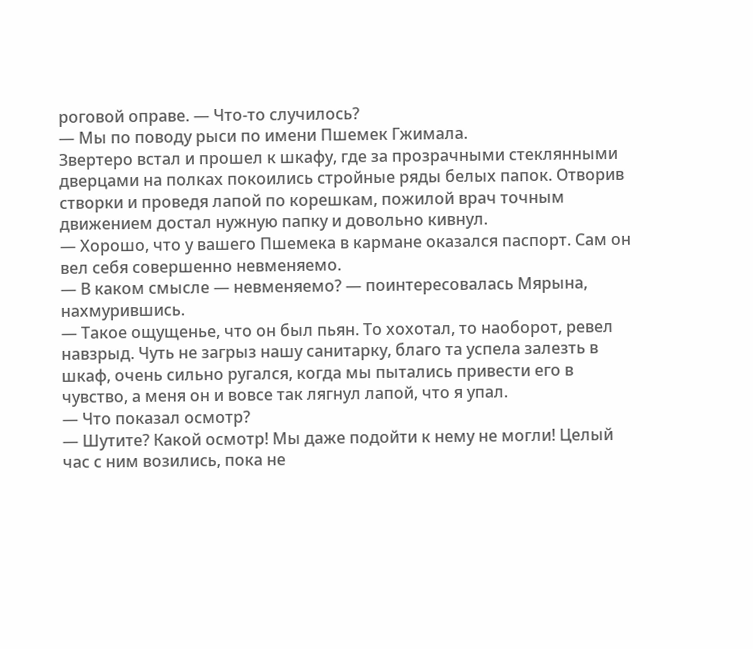роговой оправе. — Что-то случилось?
— Мы по поводу рыси по имени Пшемек Гжимала.
Звертеро встал и прошел к шкафу, где за прозрачными стеклянными дверцами на полках покоились стройные ряды белых папок. Отворив створки и проведя лапой по корешкам, пожилой врач точным движением достал нужную папку и довольно кивнул.
— Хорошо, что у вашего Пшемека в кармане оказался паспорт. Сам он вел себя совершенно невменяемо.
— В каком смысле — невменяемо? — поинтересовалась Мярына, нахмурившись.
— Такое ощущенье, что он был пьян. То хохотал, то наоборот, ревел навзрыд. Чуть не загрыз нашу санитарку, благо та успела залезть в шкаф, очень сильно ругался, когда мы пытались привести его в чувство, а меня он и вовсе так лягнул лапой, что я упал.
— Что показал осмотр?
— Шутите? Какой осмотр! Мы даже подойти к нему не могли! Целый час с ним возились, пока не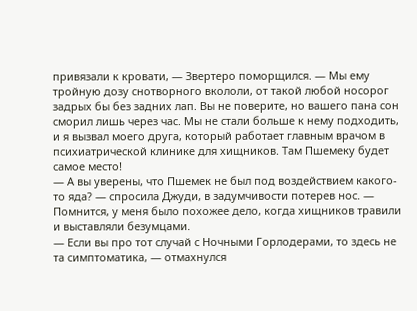привязали к кровати, — Звертеро поморщился. — Мы ему тройную дозу снотворного вкололи, от такой любой носорог задрых бы без задних лап. Вы не поверите, но вашего пана сон сморил лишь через час. Мы не стали больше к нему подходить, и я вызвал моего друга, который работает главным врачом в психиатрической клинике для хищников. Там Пшемеку будет самое место!
— А вы уверены, что Пшемек не был под воздействием какого-то яда? — спросила Джуди, в задумчивости потерев нос. — Помнится, у меня было похожее дело, когда хищников травили и выставляли безумцами.
— Если вы про тот случай с Ночными Горлодерами, то здесь не та симптоматика, — отмахнулся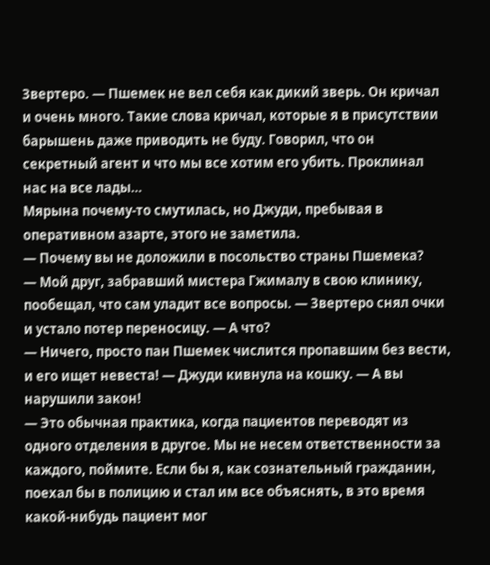Звертеро. — Пшемек не вел себя как дикий зверь. Он кричал и очень много. Такие слова кричал, которые я в присутствии барышень даже приводить не буду. Говорил, что он секретный агент и что мы все хотим его убить. Проклинал нас на все лады…
Мярына почему-то смутилась, но Джуди, пребывая в оперативном азарте, этого не заметила.
— Почему вы не доложили в посольство страны Пшемека?
— Мой друг, забравший мистера Гжималу в свою клинику, пообещал, что сам уладит все вопросы. — Звертеро снял очки и устало потер переносицу. — А что?
— Ничего, просто пан Пшемек числится пропавшим без вести, и его ищет невеста! — Джуди кивнула на кошку. — А вы нарушили закон!
— Это обычная практика, когда пациентов переводят из одного отделения в другое. Мы не несем ответственности за каждого, поймите. Если бы я, как сознательный гражданин, поехал бы в полицию и стал им все объяснять, в это время какой-нибудь пациент мог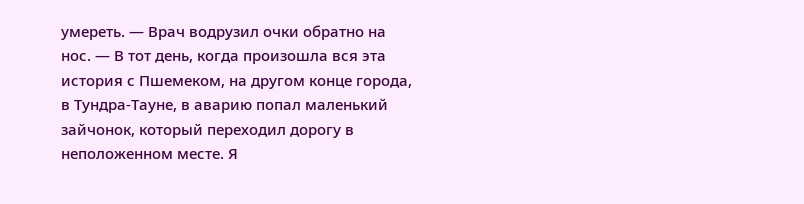умереть. — Врач водрузил очки обратно на нос. — В тот день, когда произошла вся эта история с Пшемеком, на другом конце города, в Тундра-Тауне, в аварию попал маленький зайчонок, который переходил дорогу в неположенном месте. Я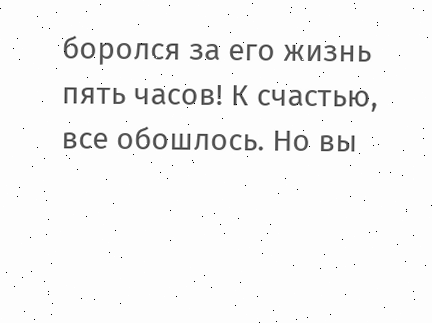боролся за его жизнь пять часов! К счастью, все обошлось. Но вы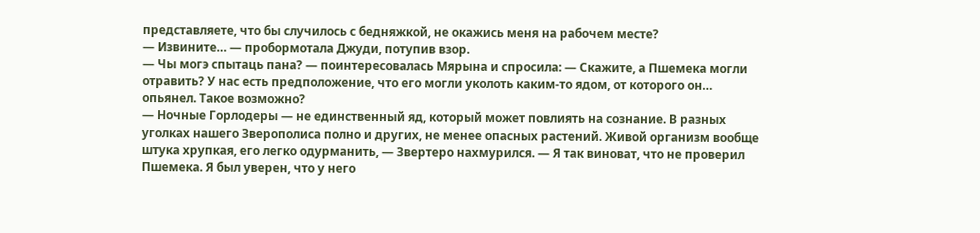представляете, что бы случилось с бедняжкой, не окажись меня на рабочем месте?
— Извините… — пробормотала Джуди, потупив взор.
— Чы могэ спытаць пана? — поинтересовалась Мярына и спросила: — Скажите, а Пшемека могли отравить? У нас есть предположение, что его могли уколоть каким-то ядом, от которого он… опьянел. Такое возможно?
— Ночные Горлодеры — не единственный яд, который может повлиять на сознание. В разных уголках нашего Зверополиса полно и других, не менее опасных растений. Живой организм вообще штука хрупкая, его легко одурманить, — Звертеро нахмурился. — Я так виноват, что не проверил Пшемека. Я был уверен, что у него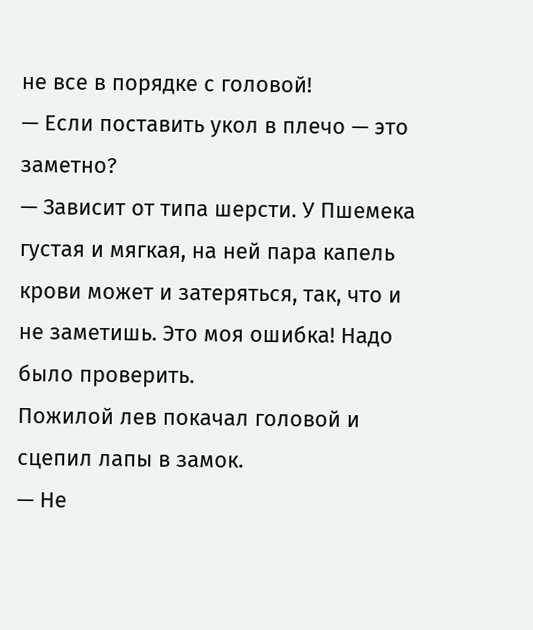не все в порядке с головой!
— Если поставить укол в плечо — это заметно?
— Зависит от типа шерсти. У Пшемека густая и мягкая, на ней пара капель крови может и затеряться, так, что и не заметишь. Это моя ошибка! Надо было проверить.
Пожилой лев покачал головой и сцепил лапы в замок.
— Не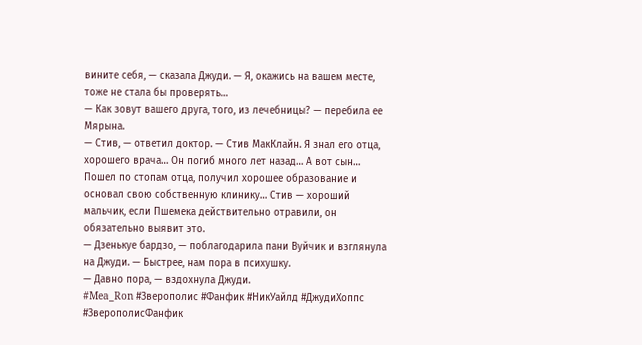вините себя, — сказала Джуди. — Я, окажись на вашем месте, тоже не стала бы проверять…
— Как зовут вашего друга, того, из лечебницы? — перебила ее Мярына.
— Стив, — ответил доктор. — Стив МакКлайн. Я знал его отца, хорошего врача… Он погиб много лет назад… А вот сын… Пошел по стопам отца, получил хорошее образование и основал свою собственную клинику… Стив — хороший мальчик, если Пшемека действительно отравили, он обязательно выявит это.
— Дзенькуе бардзо, — поблагодарила пани Вуйчик и взглянула на Джуди. — Быстрее, нам пора в психушку.
— Давно пора, — вздохнула Джуди.
#Mea_Ron #Зверополис #Фанфик #НикУайлд #ДжудиХоппс #ЗверополисФанфик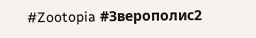#Zootopia #Зверополис2